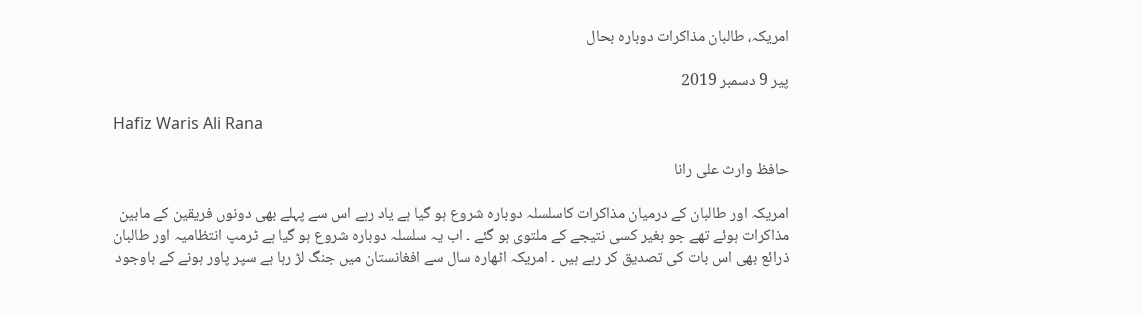امریکہ، طالبان مذاکرات دوبارہ بحال

پیر 9 دسمبر 2019

Hafiz Waris Ali Rana

حافظ وارث علی رانا

امریکہ اور طالبان کے درمیان مذاکرات کاسلسلہ دوبارہ شروع ہو گیا ہے یاد رہے اس سے پہلے بھی دونوں فریقین کے مابین مذاکرات ہوئے تھے جو بغیر کسی نتیجے کے ملتوی ہو گئے ۔ اب یہ سلسلہ دوبارہ شروع ہو گیا ہے ٹرمپ انتظامیہ اور طالبان ذرائع بھی اس بات کی تصدیق کر رہے ہیں ۔ امریکہ اٹھارہ سال سے افغانستان میں جنگ لڑ رہا ہے سپر پاور ہونے کے باوجود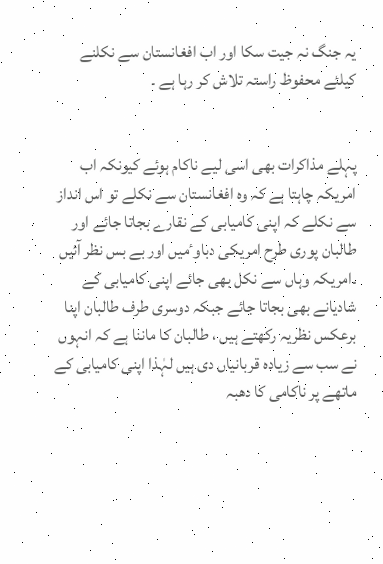یہ جنگ نہ جیت سکا اور اب افغانستان سے نکلنے کیلئے محفوظ راستہ تلاش کر رہا ہے ۔


پہلے مذاکرات بھی اسی لیے ناکام ہوئے کیونکہ اب امریکہ چاہتا ہے کہ وہ افغانستان سے نکلے تو اس انداز سے نکلے کہ اپنی کامیابی کے نقارے بجاتا جائے اور طالبان پوری طرح امریکی دباوٴمیں اور بے بس نظر آئیں ۔امریکہ وہاں سے نکل بھی جائے اپنی کامیابی کے شادیانے بھی بجاتا جائے جبکہ دوسری طرف طالبان اپنا برعکس نظریہ رکھتے ہیں ، طالبان کا ماننا ہے کہ انہوں نے سب سے زیادہ قربانیاں دی ہیں لہٰذا اپنی کامیابی کے ماتھے پر ناکامی کا دھبہ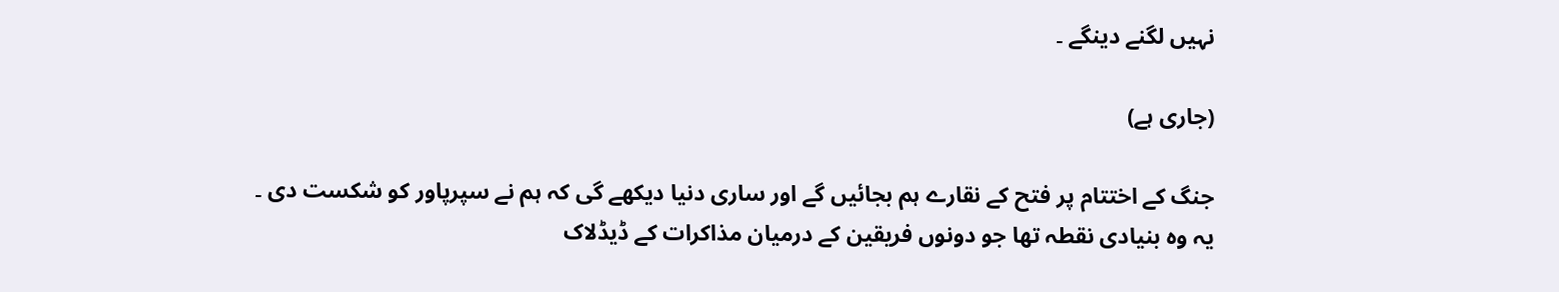نہیں لگنے دینگے ۔

(جاری ہے)

جنگ کے اختتام پر فتح کے نقارے ہم بجائیں گے اور ساری دنیا دیکھے گی کہ ہم نے سپرپاور کو شکست دی ۔
یہ وہ بنیادی نقطہ تھا جو دونوں فریقین کے درمیان مذاکرات کے ڈیڈلاک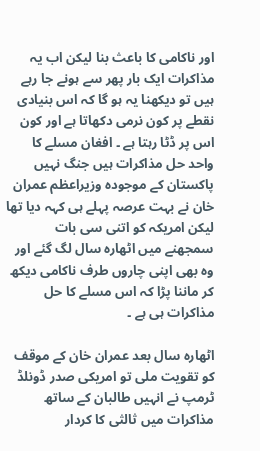اور ناکامی کا باعث بنا لیکن اب یہ مذاکرات ایک بار پھر سے ہونے جا رہے ہیں تو دیکھنا یہ ہو گا کہ اس بنیادی نقطے پر کون نرمی دکھاتا ہے اور کون اس پر ڈٹا رہتا ہے ۔ افغان مسلے کا واحد حل مذاکرات ہیں جنگ نہیں پاکستان کے موجودہ وزیراعظم عمران خان نے بہت عرصہ پہلے ہی کہہ دیا تھا لیکن امریکہ کو اتنی سی بات سمجھنے میں اٹھارہ سال لگ گئے اور وہ بھی اپنی چاروں طرف ناکامی دیکھ کر ماننا پڑا کہ اس مسلے کا حل مذاکرات ہی ہے ۔

اٹھارہ سال بعد عمران خان کے موقف کو تقویت ملی تو امریکی صدر ڈونلڈ ٹرمپ نے انہیں طالبان کے ساتھ مذاکرات میں ثالثی کا کردار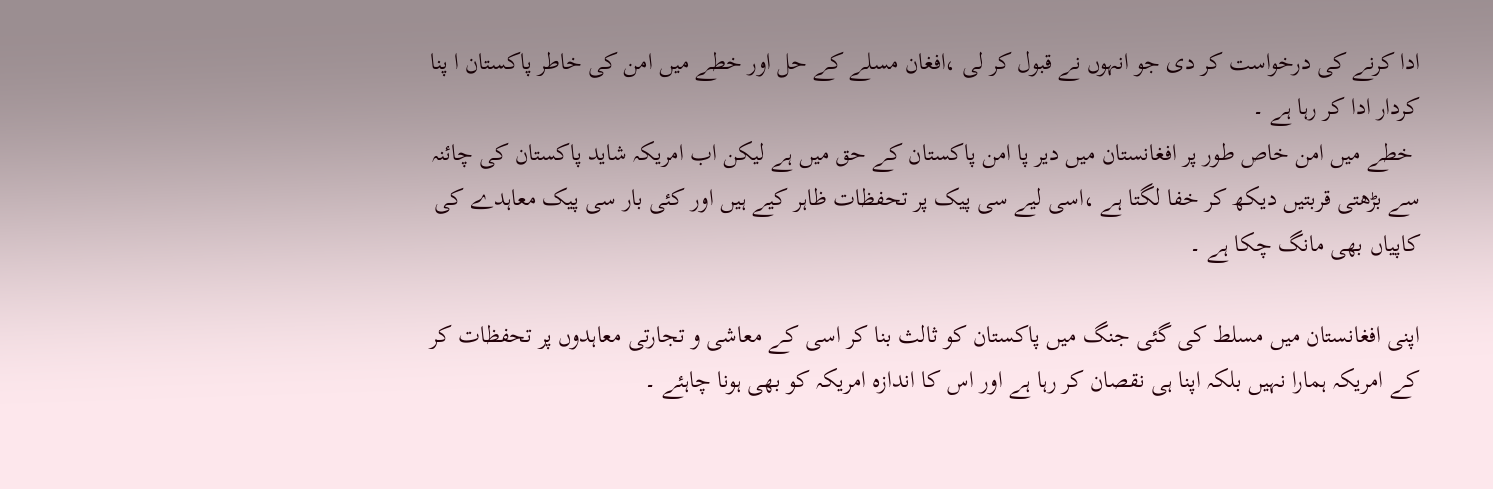ادا کرنے کی درخواست کر دی جو انہوں نے قبول کر لی ،افغان مسلے کے حل اور خطے میں امن کی خاطر پاکستان ا پنا کردار ادا کر رہا ہے ۔
 خطے میں امن خاص طور پر افغانستان میں دیر پا امن پاکستان کے حق میں ہے لیکن اب امریکہ شاید پاکستان کی چائنہ سے بڑھتی قربتیں دیکھ کر خفا لگتا ہے ،اسی لیے سی پیک پر تحفظات ظاہر کیے ہیں اور کئی بار سی پیک معاہدے کی کاپیاں بھی مانگ چکا ہے ۔

اپنی افغانستان میں مسلط کی گئی جنگ میں پاکستان کو ثالث بنا کر اسی کے معاشی و تجارتی معاہدوں پر تحفظات کر کے امریکہ ہمارا نہیں بلکہ اپنا ہی نقصان کر رہا ہے اور اس کا اندازہ امریکہ کو بھی ہونا چاہئے ۔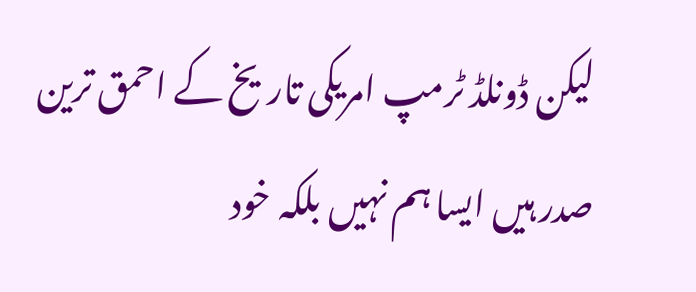لیکن ڈونلڈ ٹرمپ امریکی تاریخ کے احمق ترین صدر ہیں ایسا ہم نہیں بلکہ خود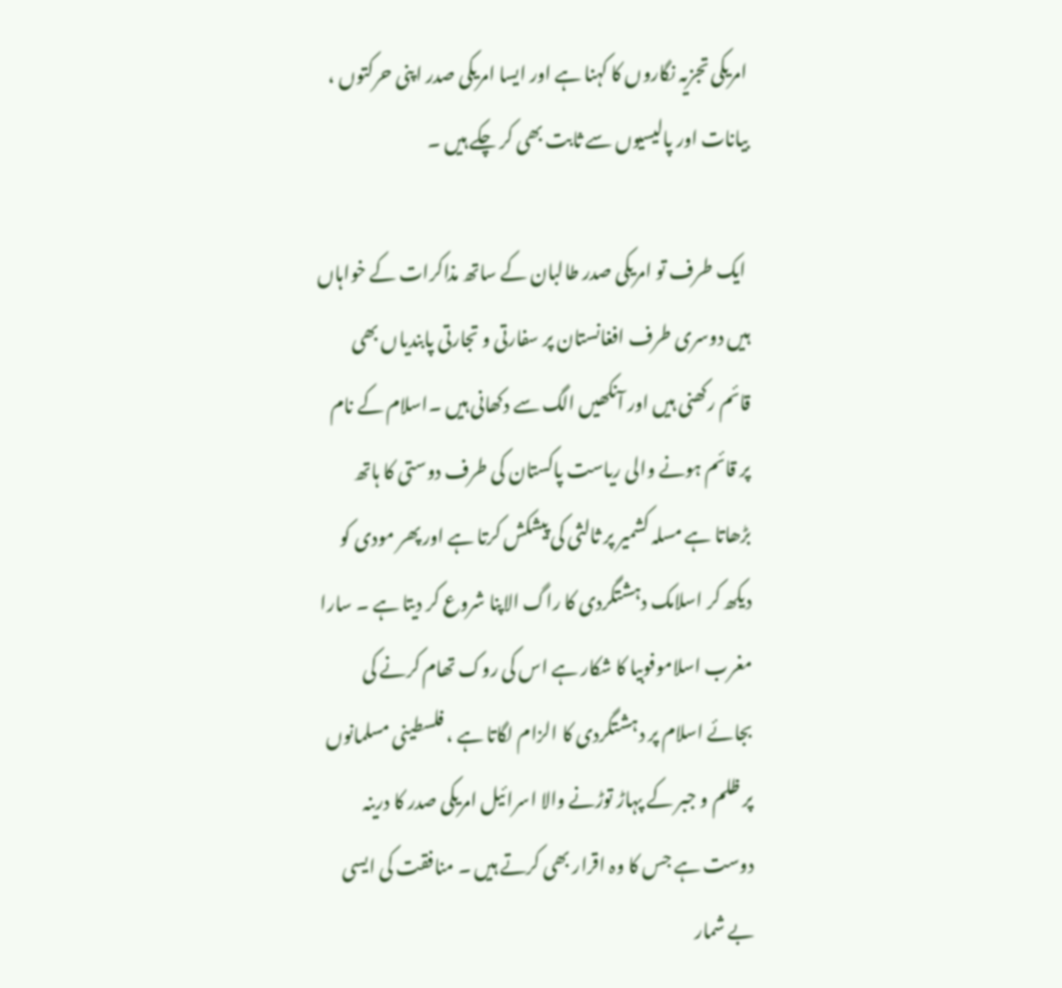امریکی تجزیہ نگاروں کا کہنا ہے اور ایسا امریکی صدر اپنی حرکتوں ، بیانات اور پالیسیوں سے ثابت بھی کر چکے ہیں ۔

 ایک طرف تو امریکی صدر طالبان کے ساتھ مذاکرات کے خواہاں ہیں دوسری طرف افغانستان پر سفارتی و تجارتی پابندیاں بھی قائم رکھنی ہیں اور آنکھیں الگ سے دکھانی ہیں ۔اسلام کے نام پر قائم ہونے والی ریاست پاکستان کی طرف دوستی کا ہاتھ بڑھاتا ہے مسلہ کشمیر پر ثالثی کی پیشکش کرتا ہے اور پھر مودی کو دیکھ کر اسلامک دہشتگردی کا راگ الاپنا شروع کر دیتا ہے ۔ سارا مغرب اسلاموفوبیا کا شکار ہے اس کی روک تھام کرنے کی بجائے اسلام پر دہشتگردی کا الزام لگاتا ہے ، فلسطینی مسلمانوں پر ظلم و جبر کے پہاڑ توڑنے والا اسرائیل امریکی صدر کا درینہ دوست ہے جس کا وہ اقرار بھی کرتے ہیں ۔ منافقت کی ایسی بے شمار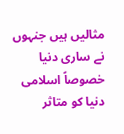مثالیں ہیں جنہوں نے ساری دنیا خصوصاً اسلامی دنیا کو متاثر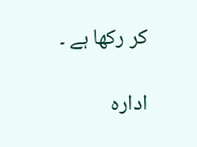کر رکھا ہے ۔

ادارہ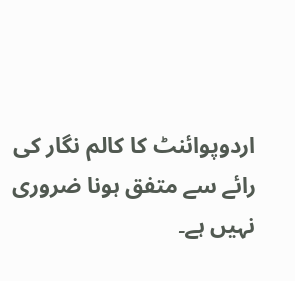اردوپوائنٹ کا کالم نگار کی رائے سے متفق ہونا ضروری نہیں ہے۔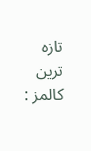تازہ ترین کالمز :